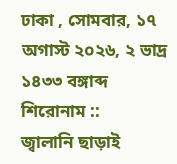ঢাকা , সোমবার, ১৭ অগাস্ট ২০২৬, ২ ভাদ্র ১৪৩৩ বঙ্গাব্দ
শিরোনাম ::
জ্বালানি ছাড়াই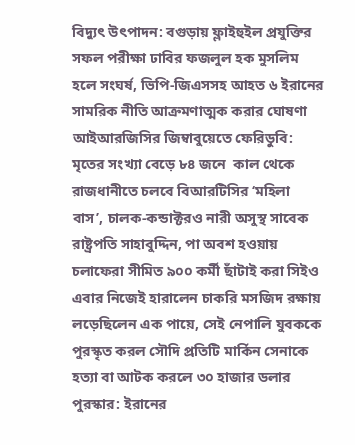বিদ্যুৎ উৎপাদন: বগুড়ায় ফ্লাইহুইল প্রযুক্তির সফল পরীক্ষা ঢাবির ফজলুল হক মুসলিম হলে সংঘর্ষ, ভিপি-জিএসসহ আহত ৬ ইরানের সামরিক নীতি আক্রমণাত্মক করার ঘোষণা আইআরজিসির জিম্বাবুয়েতে ফেরিডুবি: মৃতের সংখ্যা বেড়ে ৮৪ জনে  কাল থেকে রাজধানীতে চলবে বিআরটিসির ‘মহিলা বাস’, চালক-কন্ডাক্টরও নারী অসুস্থ সাবেক রাষ্ট্রপতি সাহাবুদ্দিন, পা অবশ হওয়ায় চলাফেরা সীমিত ৯০০ কর্মী ছাঁটাই করা সিইও এবার নিজেই হারালেন চাকরি মসজিদ রক্ষায় লড়েছিলেন এক পায়ে, সেই নেপালি যুবককে পুরস্কৃত করল সৌদি প্রতিটি মার্কিন সেনাকে হত্যা বা আটক করলে ৩০ হাজার ডলার পুরস্কার: ইরানের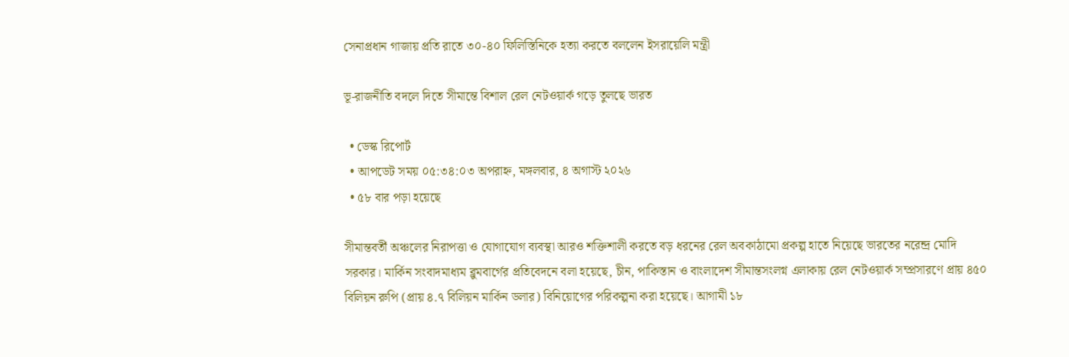সেনাপ্রধান গাজায় প্রতি রাতে ৩০-৪০ ফিলিস্তিনিকে হত্যা করতে বললেন ইসরায়েলি মন্ত্রী

ভূ-রাজনীতি বদলে দিতে সীমান্তে বিশাল রেল নেটওয়ার্ক গড়ে তুলছে ভারত

  • ডেস্ক রিপোর্ট
  • আপডেট সময় ০৫:৩৪:০৩ অপরাহ্ন, মঙ্গলবার, ৪ অগাস্ট ২০২৬
  • ৫৮ বার পড়া হয়েছে

সীমান্তবর্তী অঞ্চলের নিরাপত্তা ও যোগাযোগ ব্যবস্থা আরও শক্তিশালী করতে বড় ধরনের রেল অবকাঠামো প্রকল্প হাতে নিয়েছে ভারতের নরেন্দ্র মোদি সরকার। মার্কিন সংবাদমাধ্যম ব্লুমবার্গের প্রতিবেদনে বলা হয়েছে, চীন, পাকিস্তান ও বাংলাদেশ সীমান্তসংলগ্ন এলাকায় রেল নেটওয়ার্ক সম্প্রসারণে প্রায় ৪৫০ বিলিয়ন রুপি (প্রায় ৪.৭ বিলিয়ন মার্কিন ডলার) বিনিয়োগের পরিকল্পনা করা হয়েছে। আগামী ১৮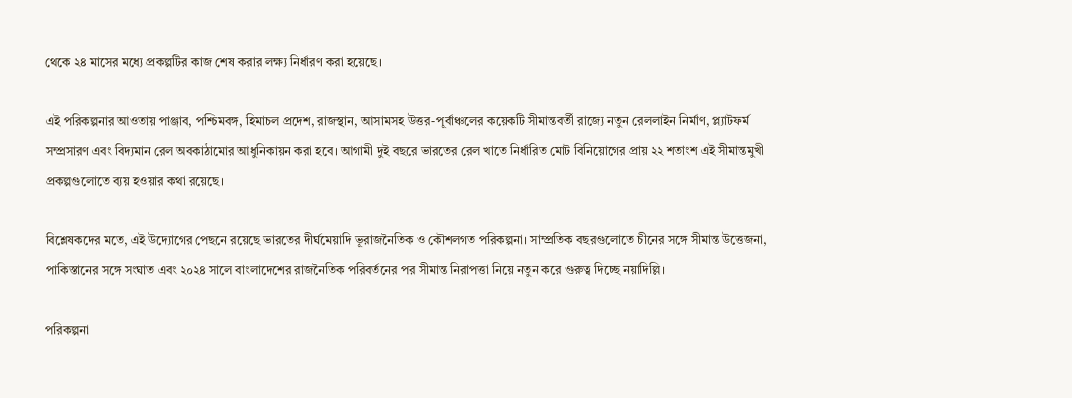থেকে ২৪ মাসের মধ্যে প্রকল্পটির কাজ শেষ করার লক্ষ্য নির্ধারণ করা হয়েছে।

এই পরিকল্পনার আওতায় পাঞ্জাব, পশ্চিমবঙ্গ, হিমাচল প্রদেশ, রাজস্থান, আসামসহ উত্তর-পূর্বাঞ্চলের কয়েকটি সীমান্তবর্তী রাজ্যে নতুন রেললাইন নির্মাণ, প্ল্যাটফর্ম সম্প্রসারণ এবং বিদ্যমান রেল অবকাঠামোর আধুনিকায়ন করা হবে। আগামী দুই বছরে ভারতের রেল খাতে নির্ধারিত মোট বিনিয়োগের প্রায় ২২ শতাংশ এই সীমান্তমুখী প্রকল্পগুলোতে ব্যয় হওয়ার কথা রয়েছে।

বিশ্লেষকদের মতে, এই উদ্যোগের পেছনে রয়েছে ভারতের দীর্ঘমেয়াদি ভূরাজনৈতিক ও কৌশলগত পরিকল্পনা। সাম্প্রতিক বছরগুলোতে চীনের সঙ্গে সীমান্ত উত্তেজনা, পাকিস্তানের সঙ্গে সংঘাত এবং ২০২৪ সালে বাংলাদেশের রাজনৈতিক পরিবর্তনের পর সীমান্ত নিরাপত্তা নিয়ে নতুন করে গুরুত্ব দিচ্ছে নয়াদিল্লি।

পরিকল্পনা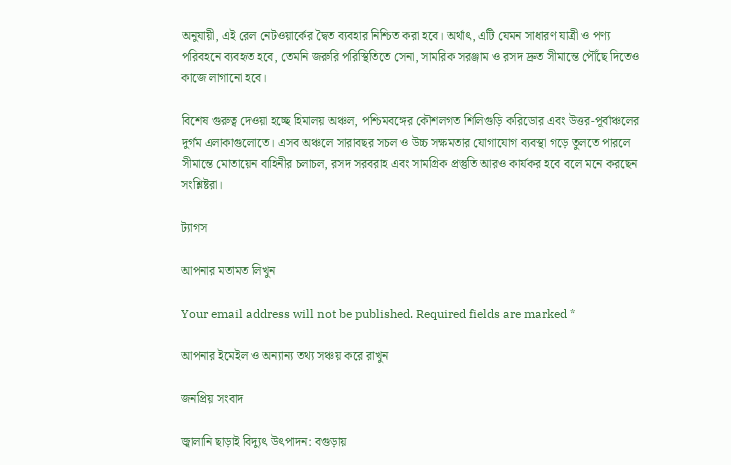অনুযায়ী, এই রেল নেটওয়ার্কের দ্বৈত ব্যবহার নিশ্চিত করা হবে। অর্থাৎ, এটি যেমন সাধারণ যাত্রী ও পণ্য পরিবহনে ব্যবহৃত হবে, তেমনি জরুরি পরিস্থিতিতে সেনা, সামরিক সরঞ্জাম ও রসদ দ্রুত সীমান্তে পৌঁছে দিতেও কাজে লাগানো হবে।

বিশেষ গুরুত্ব দেওয়া হচ্ছে হিমালয় অঞ্চল, পশ্চিমবঙ্গের কৌশলগত শিলিগুড়ি করিডোর এবং উত্তর-পূর্বাঞ্চলের দুর্গম এলাকাগুলোতে। এসব অঞ্চলে সারাবছর সচল ও উচ্চ সক্ষমতার যোগাযোগ ব্যবস্থা গড়ে তুলতে পারলে সীমান্তে মোতায়েন বাহিনীর চলাচল, রসদ সরবরাহ এবং সামগ্রিক প্রস্তুতি আরও কার্যকর হবে বলে মনে করছেন সংশ্লিষ্টরা।

ট্যাগস

আপনার মতামত লিখুন

Your email address will not be published. Required fields are marked *

আপনার ইমেইল ও অন্যান্য তথ্য সঞ্চয় করে রাখুন

জনপ্রিয় সংবাদ

জ্বালানি ছাড়াই বিদ্যুৎ উৎপাদন: বগুড়ায়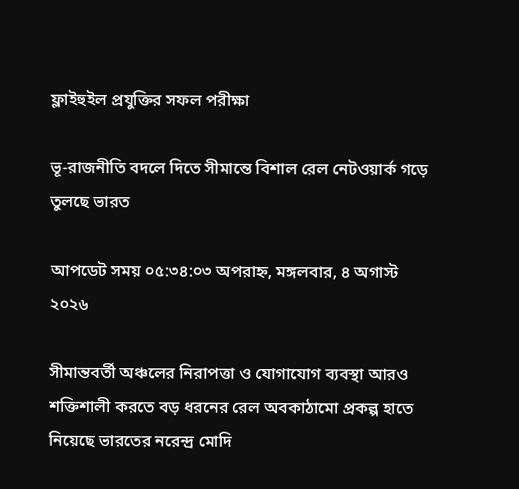ফ্লাইহুইল প্রযুক্তির সফল পরীক্ষা

ভূ-রাজনীতি বদলে দিতে সীমান্তে বিশাল রেল নেটওয়ার্ক গড়ে তুলছে ভারত

আপডেট সময় ০৫:৩৪:০৩ অপরাহ্ন, মঙ্গলবার, ৪ অগাস্ট ২০২৬

সীমান্তবর্তী অঞ্চলের নিরাপত্তা ও যোগাযোগ ব্যবস্থা আরও শক্তিশালী করতে বড় ধরনের রেল অবকাঠামো প্রকল্প হাতে নিয়েছে ভারতের নরেন্দ্র মোদি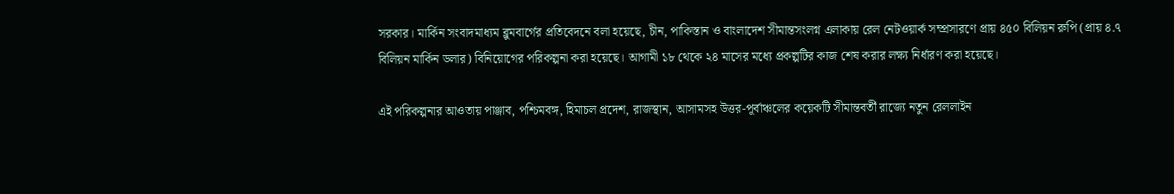সরকার। মার্কিন সংবাদমাধ্যম ব্লুমবার্গের প্রতিবেদনে বলা হয়েছে, চীন, পাকিস্তান ও বাংলাদেশ সীমান্তসংলগ্ন এলাকায় রেল নেটওয়ার্ক সম্প্রসারণে প্রায় ৪৫০ বিলিয়ন রুপি (প্রায় ৪.৭ বিলিয়ন মার্কিন ডলার) বিনিয়োগের পরিকল্পনা করা হয়েছে। আগামী ১৮ থেকে ২৪ মাসের মধ্যে প্রকল্পটির কাজ শেষ করার লক্ষ্য নির্ধারণ করা হয়েছে।

এই পরিকল্পনার আওতায় পাঞ্জাব, পশ্চিমবঙ্গ, হিমাচল প্রদেশ, রাজস্থান, আসামসহ উত্তর-পূর্বাঞ্চলের কয়েকটি সীমান্তবর্তী রাজ্যে নতুন রেললাইন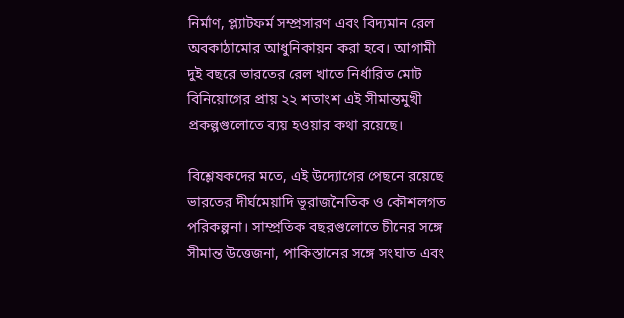নির্মাণ, প্ল্যাটফর্ম সম্প্রসারণ এবং বিদ্যমান রেল অবকাঠামোর আধুনিকায়ন করা হবে। আগামী দুই বছরে ভারতের রেল খাতে নির্ধারিত মোট বিনিয়োগের প্রায় ২২ শতাংশ এই সীমান্তমুখী প্রকল্পগুলোতে ব্যয় হওয়ার কথা রয়েছে।

বিশ্লেষকদের মতে, এই উদ্যোগের পেছনে রয়েছে ভারতের দীর্ঘমেয়াদি ভূরাজনৈতিক ও কৌশলগত পরিকল্পনা। সাম্প্রতিক বছরগুলোতে চীনের সঙ্গে সীমান্ত উত্তেজনা, পাকিস্তানের সঙ্গে সংঘাত এবং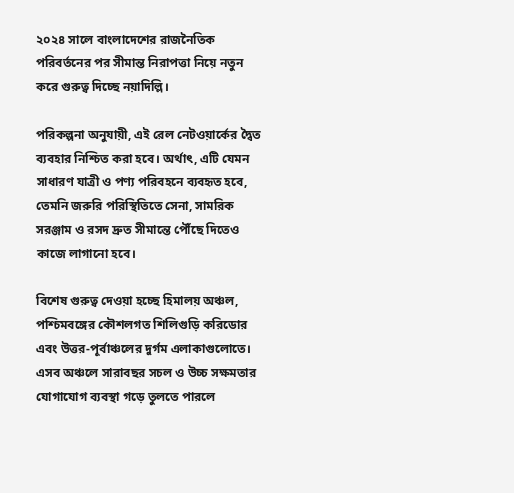২০২৪ সালে বাংলাদেশের রাজনৈতিক পরিবর্তনের পর সীমান্ত নিরাপত্তা নিয়ে নতুন করে গুরুত্ব দিচ্ছে নয়াদিল্লি।

পরিকল্পনা অনুযায়ী, এই রেল নেটওয়ার্কের দ্বৈত ব্যবহার নিশ্চিত করা হবে। অর্থাৎ, এটি যেমন সাধারণ যাত্রী ও পণ্য পরিবহনে ব্যবহৃত হবে, তেমনি জরুরি পরিস্থিতিতে সেনা, সামরিক সরঞ্জাম ও রসদ দ্রুত সীমান্তে পৌঁছে দিতেও কাজে লাগানো হবে।

বিশেষ গুরুত্ব দেওয়া হচ্ছে হিমালয় অঞ্চল, পশ্চিমবঙ্গের কৌশলগত শিলিগুড়ি করিডোর এবং উত্তর-পূর্বাঞ্চলের দুর্গম এলাকাগুলোতে। এসব অঞ্চলে সারাবছর সচল ও উচ্চ সক্ষমতার যোগাযোগ ব্যবস্থা গড়ে তুলতে পারলে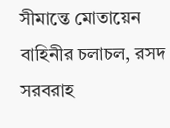সীমান্তে মোতায়েন বাহিনীর চলাচল, রসদ সরবরাহ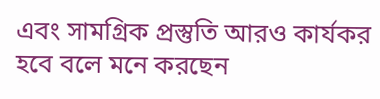এবং সামগ্রিক প্রস্তুতি আরও কার্যকর হবে বলে মনে করছেন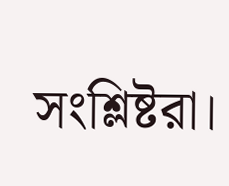সংশ্লিষ্টরা।